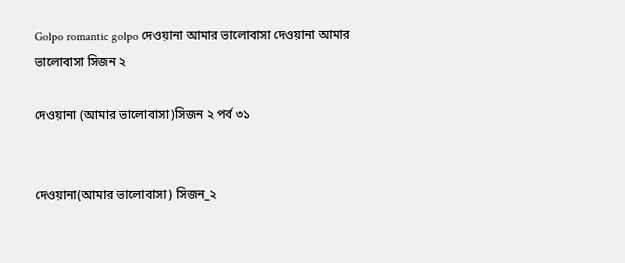Golpo romantic golpo দেওয়ানা আমার ভালোবাসা দেওয়ানা আমার ভালোবাসা সিজন ২

দেওয়ানা (আমার ভালোবাসা)সিজন ২ পর্ব ৩১


দেওয়ানা(আমার ভালোবাসা) সিজন_২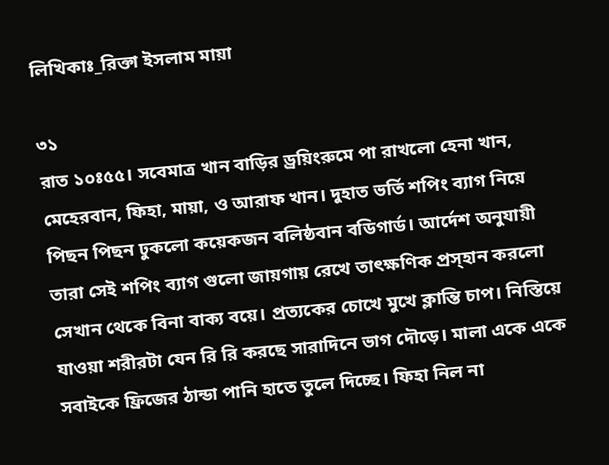লিখিকাঃ_রিক্তা ইসলাম মায়া

৩১
রাত ১০ঃ৫৫। সবেমাত্র খান বাড়ির ড্রয়িংরুমে পা রাখলো হেনা খান, মেহেরবান, ফিহা, মায়া, ও আরাফ খান। দুহাত ভর্তি শপিং ব্যাগ নিয়ে পিছন পিছন ঢুকলো কয়েকজন বলিষ্ঠবান বডিগার্ড। আর্দেশ অনুযায়ী তারা সেই শপিং ব্যাগ গুলো জায়গায় রেখে তাৎক্ষণিক প্রস্হান করলো সেখান থেকে বিনা বাক্য বয়ে। প্রত্যকের চোখে মুখে ক্লান্তি চাপ। নিস্তিয়ে যাওয়া শরীরটা যেন রি রি করছে সারাদিনে ভাগ দৌড়ে। মালা একে একে সবাইকে ফ্রিজের ঠান্ডা পানি হাতে তুলে দিচ্ছে। ফিহা নিল না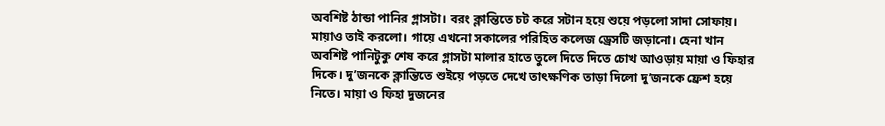অবশিষ্ট ঠান্ডা পানির গ্লাসটা। বরং ক্লান্তিতে চট করে সটান হয়ে শুয়ে পড়লো সাদা সোফায়। মায়াও তাই করলো। গায়ে এখনো সকালের পরিহিত কলেজ ড্রেসটি জড়ানো। হেনা খান অবশিষ্ট পানিটুকু শেষ করে গ্লাসটা মালার হাতে তুলে দিতে দিতে চোখ আওড়ায় মায়া ও ফিহার দিকে। দু’জনকে ক্লান্তিতে শুইয়ে পড়তে দেখে তাৎক্ষণিক তাড়া দিলো দু’জনকে ফ্রেশ হয়ে নিতে। মায়া ও ফিহা দুজনের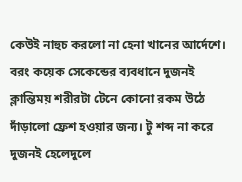কেউই নাহুচ করলো না হেনা খানের আর্দেশে। বরং কয়েক সেকেন্ডের ব্যবধানে দুজনই ক্লান্তিময় শরীরটা টেনে কোনো রকম উঠে দাঁড়ালো ফ্রেশ হওয়ার জন্য। টু শব্দ না করে দুজনই হেলেদুলে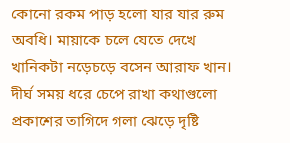কোনো রকম পাড় হলো যার যার রুম অবধি। মায়াকে চলে যেতে দেখে খানিকটা নড়েচড়ে বসেন আরাফ খান। দীর্ঘ সময় ধরে চেপে রাখা কথাগুলো প্রকাশের তাগিদে গলা ঝেড়ে দৃষ্টি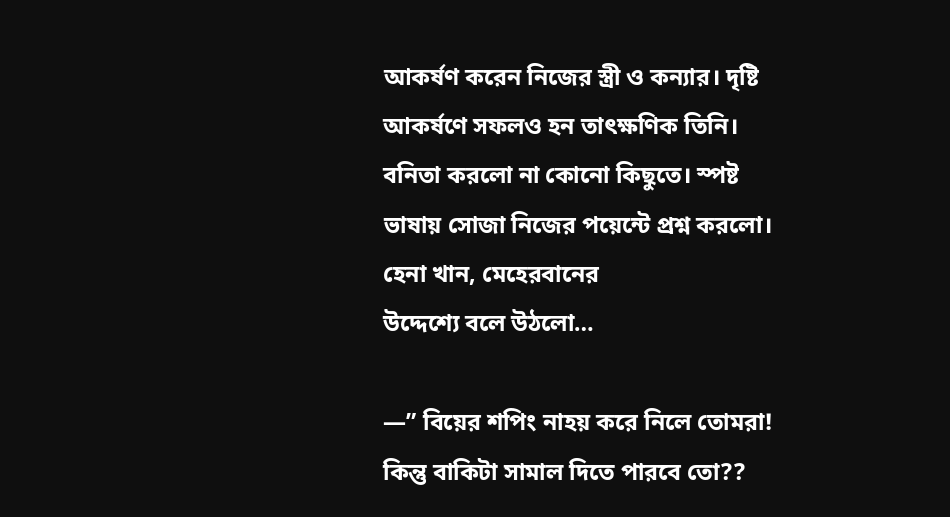আকর্ষণ করেন নিজের স্ত্রী ও কন্যার। দৃষ্টি আকর্ষণে সফলও হন তাৎক্ষণিক তিনি। বনিতা করলো না কোনো কিছুতে। স্পষ্ট ভাষায় সোজা নিজের পয়েন্টে প্রশ্ন করলো। হেনা খান, মেহেরবানের
উদ্দেশ্যে বলে উঠলো…

—” বিয়ের শপিং নাহয় করে নিলে তোমরা! কিন্তু বাকিটা সামাল দিতে পারবে তো??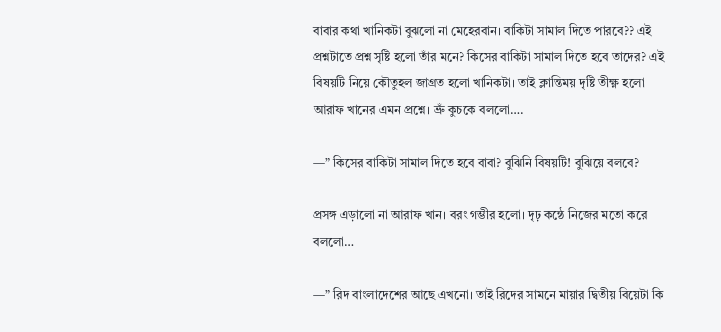বাবার কথা খানিকটা বুঝলো না মেহেরবান। বাকিটা সামাল দিতে পারবে?? এই প্রশ্নটাতে প্রশ্ন সৃষ্টি হলো তাঁর মনে? কিসের বাকিটা সামাল দিতে হবে তাদের? এই বিষয়টি নিয়ে কৌতুহল জাগ্রত হলো খানিকটা। তাই ক্লান্তিময় দৃষ্টি তীক্ষ্ণ হলো আরাফ খানের এমন প্রশ্নে। ভ্রুঁ কুচকে বললো….

—” কিসের বাকিটা সামাল দিতে হবে বাবা? বুঝিনি বিষয়টি! বুঝিয়ে বলবে?

প্রসঙ্গ এড়ালো না আরাফ খান। বরং গম্ভীর হলো। দৃঢ় কন্ঠে নিজের মতো করে বললো…

—” রিদ বাংলাদেশের আছে এখনো। তাই রিদের সামনে মায়ার দ্বিতীয় বিয়েটা কি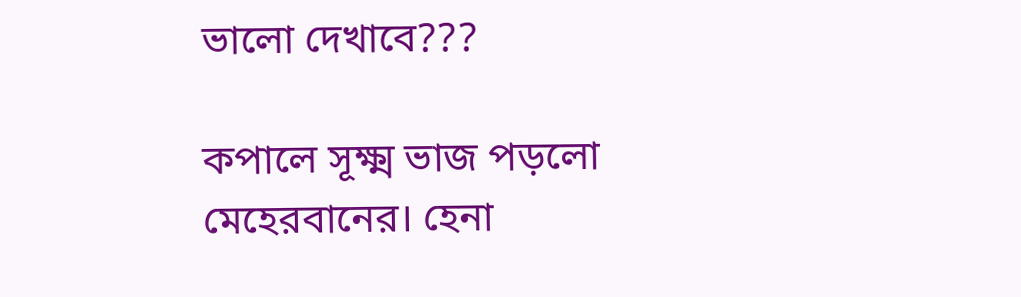ভালো দেখাবে???

কপালে সূক্ষ্ম ভাজ পড়লো মেহেরবানের। হেনা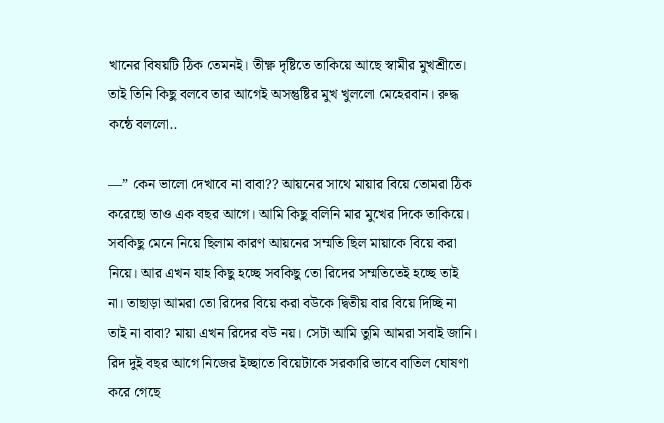খানের বিষয়টি ঠিক তেমনই। তীক্ষ্ণ দৃষ্টিতে তাকিয়ে আছে স্বামীর মুখশ্রীতে। তাই তিনি কিছু বলবে তার আগেই অসন্তুষ্টির মুখ খুললো মেহেরবান। রুদ্ধ কন্ঠে বললো..

—” কেন ভালো দেখাবে না বাবা?? আয়নের সাথে মায়ার বিয়ে তোমরা ঠিক করেছো তাও এক বছর আগে। আমি কিছু বলিনি মার মুখের দিকে তাকিয়ে। সবকিছু মেনে নিয়ে ছিলাম কারণ আয়নের সম্মতি ছিল মায়াকে বিয়ে করা নিয়ে। আর এখন যাহ কিছু হচ্ছে সবকিছু তো রিদের সম্মতিতেই হচ্ছে তাই না। তাছাড়া আমরা তো রিদের বিয়ে করা বউকে দ্বিতীয় বার বিয়ে দিচ্ছি না তাই না বাবা? মায়া এখন রিদের বউ নয়। সেটা আমি তুমি আমরা সবাই জানি। রিদ দুই বছর আগে নিজের ইচ্ছাতে বিয়েটাকে সরকারি ভাবে বাতিল ঘোষণা করে গেছে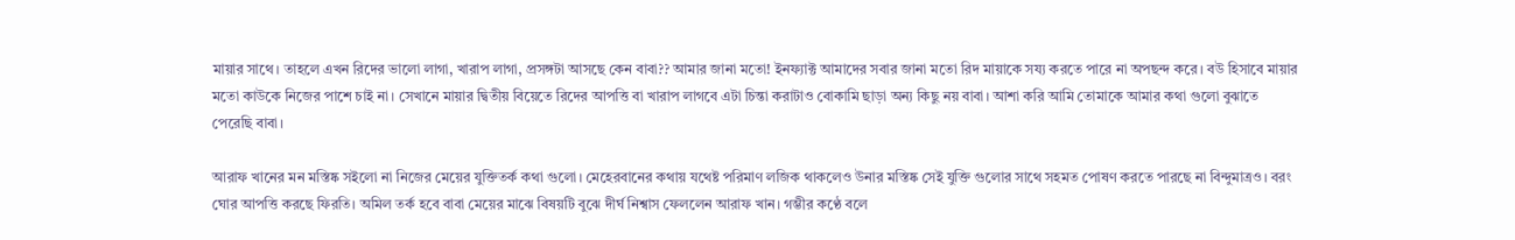মায়ার সাথে। তাহলে এখন রিদের ভালো লাগা, খারাপ লাগা, প্রসঙ্গটা আসছে কেন বাবা?? আমার জানা মতো! ইনফ্যাক্ট আমাদের সবার জানা মতো রিদ মায়াকে সয্য করতে পারে না অপছন্দ করে। বউ হিসাবে মায়ার মতো কাউকে নিজের পাশে চাই না। সেখানে মায়ার দ্বিতীয় বিয়েতে রিদের আপত্তি বা খারাপ লাগবে এটা চিন্তা করাটাও বোকামি ছাড়া অন্য কিছু নয় বাবা। আশা করি আমি তোমাকে আমার কথা গুলো বুঝাতে পেরেছি বাবা।

আরাফ খানের মন মস্তিষ্ক সইলো না নিজের মেয়ের যুক্তিতর্ক কথা গুলো। মেহেরবানের কথায় যথেষ্ট পরিমাণ লজিক থাকলেও উনার মস্তিষ্ক সেই যুক্তি গুলোর সাথে সহমত পোষণ করতে পারছে না বিন্দুমাত্রও। বরং ঘোর আপত্তি করছে ফিরতি। অমিল তর্ক হবে বাবা মেয়ের মাঝে বিষয়টি বুঝে দীর্ঘ নিশ্বাস ফেললেন আরাফ খান। গম্ভীর কণ্ঠে বলে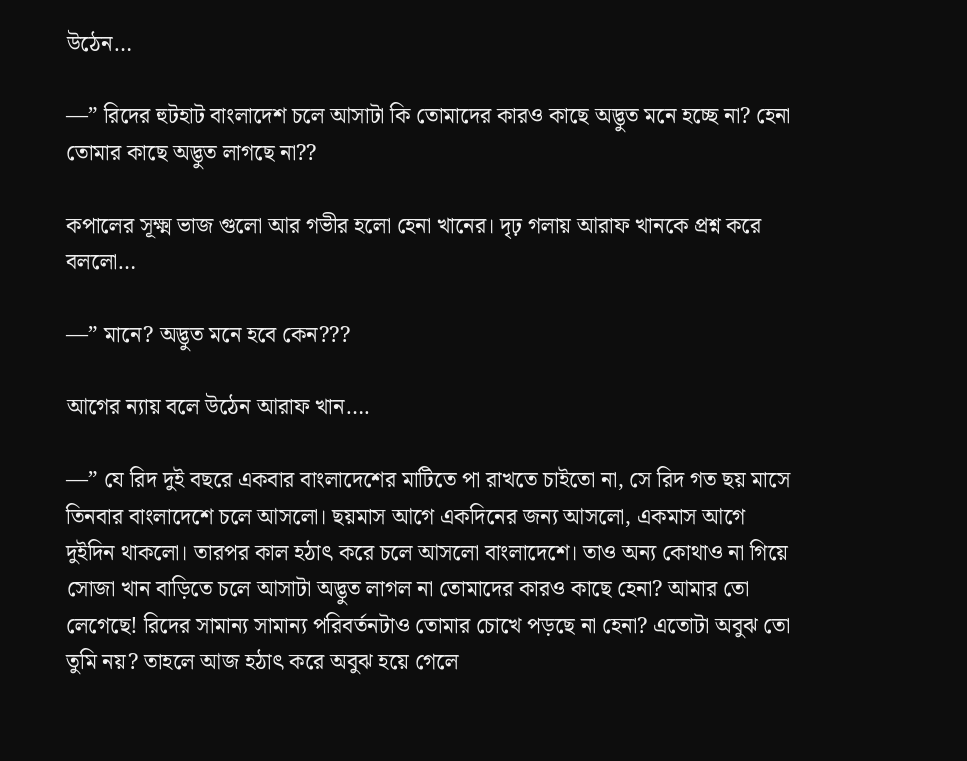উঠেন…

—” রিদের হুটহাট বাংলাদেশ চলে আসাটা কি তোমাদের কারও কাছে অদ্ভুত মনে হচ্ছে না? হেনা তোমার কাছে অদ্ভুত লাগছে না??

কপালের সূক্ষ্ম ভাজ গুলো আর গভীর হলো হেনা খানের। দৃঢ় গলায় আরাফ খানকে প্রশ্ন করে বললো…

—” মানে? অদ্ভুত মনে হবে কেন???

আগের ন্যায় বলে উঠেন আরাফ খান….

—” যে রিদ দুই বছরে একবার বাংলাদেশের মাটিতে পা রাখতে চাইতো না, সে রিদ গত ছয় মাসে তিনবার বাংলাদেশে চলে আসলো। ছয়মাস আগে একদিনের জন্য আসলো, একমাস আগে দুইদিন থাকলো। তারপর কাল হঠাৎ করে চলে আসলো বাংলাদেশে। তাও অন্য কোথাও না গিয়ে সোজা খান বাড়িতে চলে আসাটা অদ্ভুত লাগল না তোমাদের কারও কাছে হেনা? আমার তো লেগেছে! রিদের সামান্য সামান্য পরিবর্তনটাও তোমার চোখে পড়ছে না হেনা? এতোটা অবুঝ তো তুমি নয়? তাহলে আজ হঠাৎ করে অবুঝ হয়ে গেলে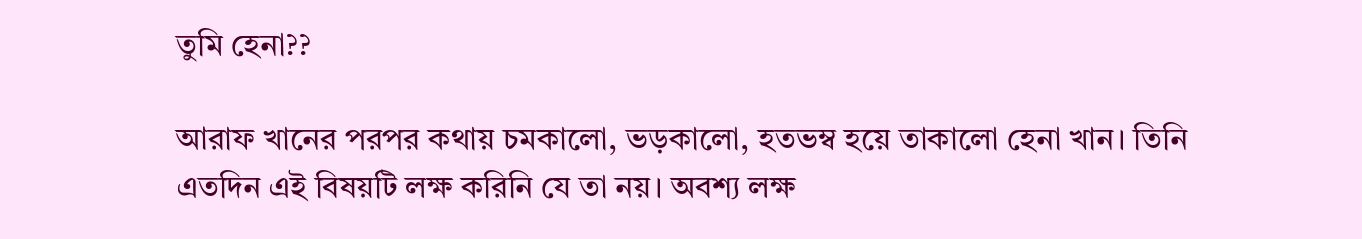তুমি হেনা??

আরাফ খানের পরপর কথায় চমকালো, ভড়কালো, হতভম্ব হয়ে তাকালো হেনা খান। তিনি এতদিন এই বিষয়টি লক্ষ করিনি যে তা নয়। অবশ্য লক্ষ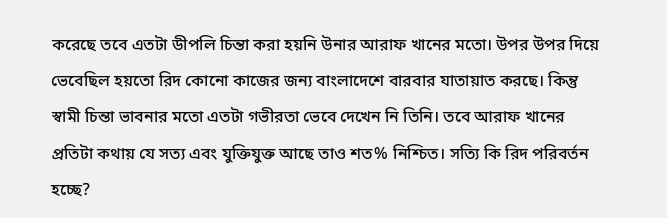করেছে তবে এতটা ডীপলি চিন্তা করা হয়নি উনার আরাফ খানের মতো। উপর উপর দিয়ে ভেবেছিল হয়তো রিদ কোনো কাজের জন্য বাংলাদেশে বারবার যাতায়াত করছে। কিন্তু স্বামী চিন্তা ভাবনার মতো এতটা গভীরতা ভেবে দেখেন নি তিনি। তবে আরাফ খানের প্রতিটা কথায় যে সত্য এবং যুক্তিযুক্ত আছে তাও শত% নিশ্চিত। সত্যি কি রিদ পরিবর্তন হচ্ছে?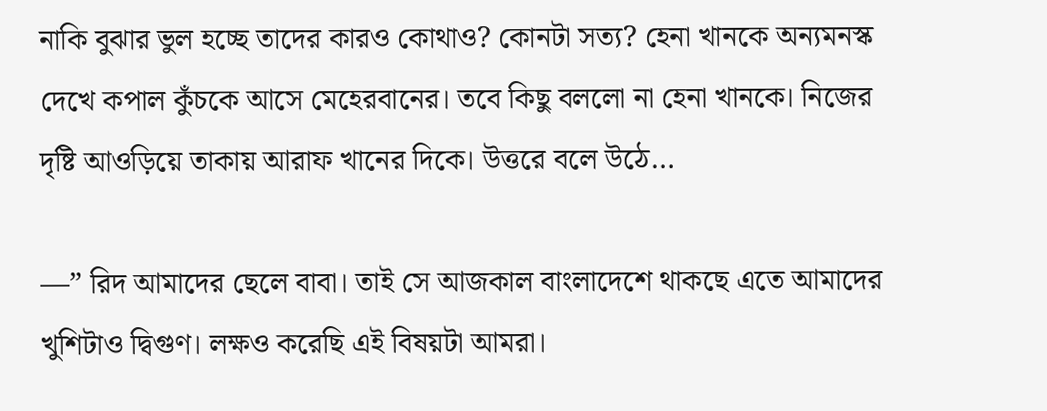নাকি বুঝার ভুল হচ্ছে তাদের কারও কোথাও? কোনটা সত্য? হেনা খানকে অন্যমনস্ক দেখে কপাল কুঁচকে আসে মেহেরবানের। তবে কিছু বললো না হেনা খানকে। নিজের দৃষ্টি আওড়িয়ে তাকায় আরাফ খানের দিকে। উত্তরে বলে উঠে…

—” রিদ আমাদের ছেলে বাবা। তাই সে আজকাল বাংলাদেশে থাকছে এতে আমাদের খুশিটাও দ্বিগুণ। লক্ষও করেছি এই বিষয়টা আমরা।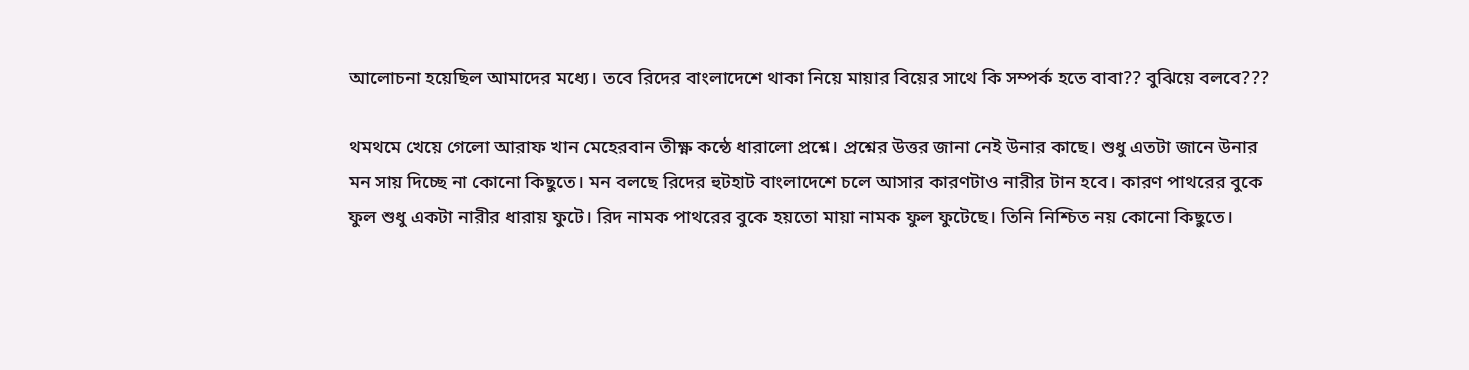আলোচনা হয়েছিল আমাদের মধ্যে। তবে রিদের বাংলাদেশে থাকা নিয়ে মায়ার বিয়ের সাথে কি সম্পর্ক হতে বাবা?? বুঝিয়ে বলবে???

থমথমে খেয়ে গেলো আরাফ খান মেহেরবান তীক্ষ্ণ কন্ঠে ধারালো প্রশ্নে। প্রশ্নের উত্তর জানা নেই উনার কাছে। শুধু এতটা জানে উনার মন সায় দিচ্ছে না কোনো কিছুতে। মন বলছে রিদের হুটহাট বাংলাদেশে চলে আসার কারণটাও নারীর টান হবে। কারণ পাথরের বুকে ফুল শুধু একটা নারীর ধারায় ফুটে। রিদ নামক পাথরের বুকে হয়তো মায়া নামক ফুল ফুটেছে। তিনি নিশ্চিত নয় কোনো কিছুতে।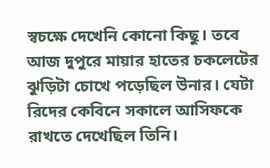স্বচক্ষে দেখেনি কোনো কিছু। তবে আজ দুপুরে মায়ার হাতের চকলেটের ঝুড়িটা চোখে পড়েছিল উনার। যেটা রিদের কেবিনে সকালে আসিফকে রাখতে দেখেছিল তিনি।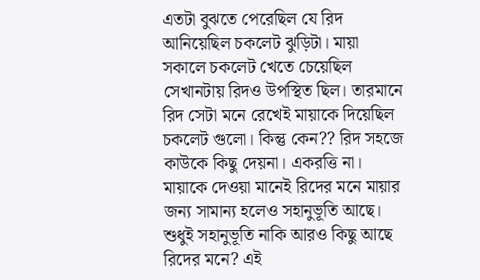এতটা বুঝতে পেরেছিল যে রিদ আনিয়েছিল চকলেট ঝুড়িটা। মায়া সকালে চকলেট খেতে চেয়েছিল সেখানটায় রিদও উপস্থিত ছিল। তারমানে রিদ সেটা মনে রেখেই মায়াকে দিয়েছিল চকলেট গুলো। কিন্তু কেন?? রিদ সহজে কাউকে কিছু দেয়না। একরত্তি না। মায়াকে দেওয়া মানেই রিদের মনে মায়ার জন্য সামান্য হলেও সহানুভূতি আছে। শুধুই সহানুভূতি নাকি আরও কিছু আছে রিদের মনে? এই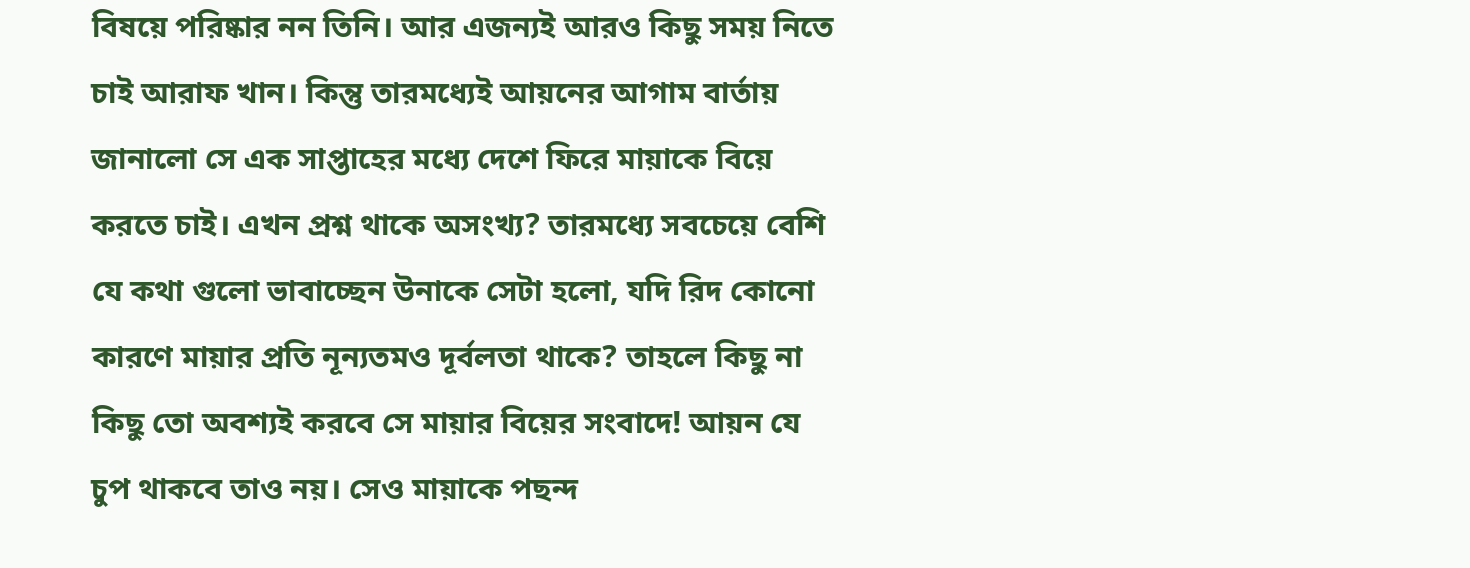বিষয়ে পরিষ্কার নন তিনি। আর এজন্যই আরও কিছু সময় নিতে চাই আরাফ খান। কিন্তু তারমধ্যেই আয়নের আগাম বার্তায় জানালো সে এক সাপ্তাহের মধ্যে দেশে ফিরে মায়াকে বিয়ে করতে চাই। এখন প্রশ্ন থাকে অসংখ্য? তারমধ্যে সবচেয়ে বেশি যে কথা গুলো ভাবাচ্ছেন উনাকে সেটা হলো, যদি রিদ কোনো কারণে মায়ার প্রতি নূন্যতমও দূর্বলতা থাকে? তাহলে কিছু না কিছু তো অবশ্যই করবে সে মায়ার বিয়ের সংবাদে! আয়ন যে চুপ থাকবে তাও নয়। সেও মায়াকে পছন্দ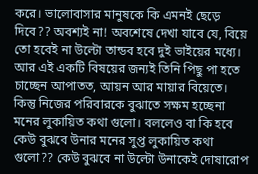করে। ভালোবাসার মানুষকে কি এমনই ছেড়ে দিবে?? অবশ্যই না! অবশেষে দেখা যাবে যে, বিয়ে তো হবেই না উল্টো তান্ডব হবে দুই ভাইয়ের মধ্যে। আর এই একটি বিষয়ের জন্যই তিনি পিছু পা হতে চাচ্ছেন আপাতত, আয়ন আর মায়ার বিয়েতে। কিন্তু নিজের পরিবারকে বুঝাতে সক্ষম হচ্ছেনা মনের লুকায়িত কথা গুলো। বললেও বা কি হবে কেউ বুঝবে উনার মনের সুপ্ত লুকায়িত কথা গুলো?? কেউ বুঝবে না উল্টো উনাকেই দোষারোপ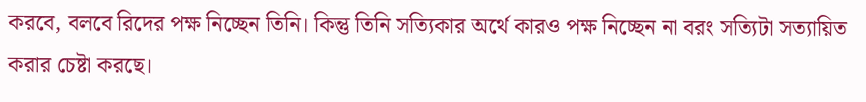করবে, বলবে রিদের পক্ষ নিচ্ছেন তিনি। কিন্তু তিনি সত্যিকার অর্থে কারও পক্ষ নিচ্ছেন না বরং সত্যিটা সত্যায়িত করার চেষ্টা করছে।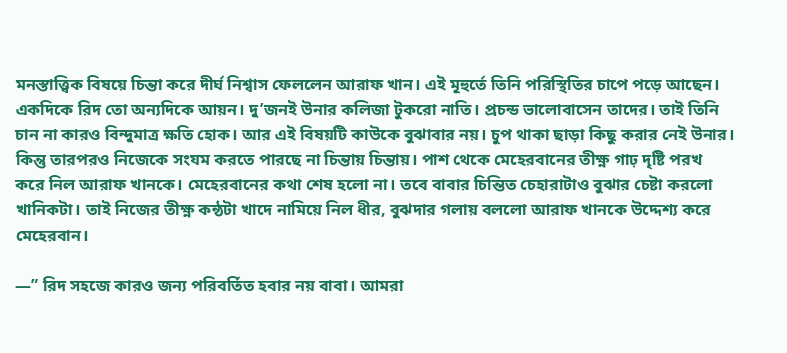মনস্তাত্ত্বিক বিষয়ে চিন্তা করে দীর্ঘ নিশ্বাস ফেললেন আরাফ খান। এই মূহুর্তে তিনি পরিস্থিতির চাপে পড়ে আছেন। একদিকে রিদ তো অন্যদিকে আয়ন। দু’জনই উনার কলিজা টুকরো নাতি। প্রচন্ড ভালোবাসেন তাদের। তাই তিনি চান না কারও বিন্দুমাত্র ক্ষতি হোক। আর এই বিষয়টি কাউকে বুঝাবার নয়। চুপ থাকা ছাড়া কিছু করার নেই উনার। কিন্তু তারপরও নিজেকে সংযম করতে পারছে না চিন্তায় চিন্তায়। পাশ থেকে মেহেরবানের তীক্ষ্ণ গাঢ় দৃষ্টি পরখ করে নিল আরাফ খানকে। মেহেরবানের কথা শেষ হলো না। তবে বাবার চিন্তিত চেহারাটাও বুঝার চেষ্টা করলো খানিকটা। তাই নিজের তীক্ষ্ণ কন্ঠটা খাদে নামিয়ে নিল ধীর, বুঝদার গলায় বললো আরাফ খানকে উদ্দেশ্য করে মেহেরবান।

—” রিদ সহজে কারও জন্য পরিবর্তিত হবার নয় বাবা। আমরা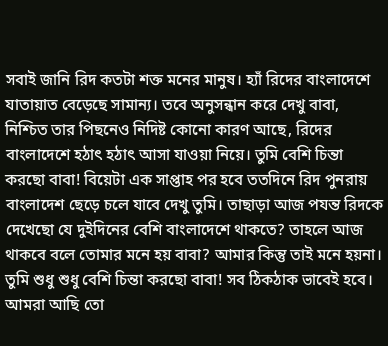সবাই জানি রিদ কতটা শক্ত মনের মানুষ। হ্যাঁ রিদের বাংলাদেশে যাতায়াত বেড়েছে সামান্য। তবে অনুসন্ধান করে দেখু বাবা, নিশ্চিত তার পিছনেও নিদিষ্ট কোনো কারণ আছে, রিদের বাংলাদেশে হঠাৎ হঠাৎ আসা যাওয়া নিয়ে। তুমি বেশি চিন্তা করছো বাবা! বিয়েটা এক সাপ্তাহ পর হবে ততদিনে রিদ পুনরায় বাংলাদেশ ছেড়ে চলে যাবে দেখু তুমি। তাছাড়া আজ পযন্ত রিদকে দেখেছো যে দুইদিনের বেশি বাংলাদেশে থাকতে? তাহলে আজ থাকবে বলে তোমার মনে হয় বাবা? আমার কিন্তু তাই মনে হয়না। তুমি শুধু শুধু বেশি চিন্তা করছো বাবা! সব ঠিকঠাক ভাবেই হবে। আমরা আছি তো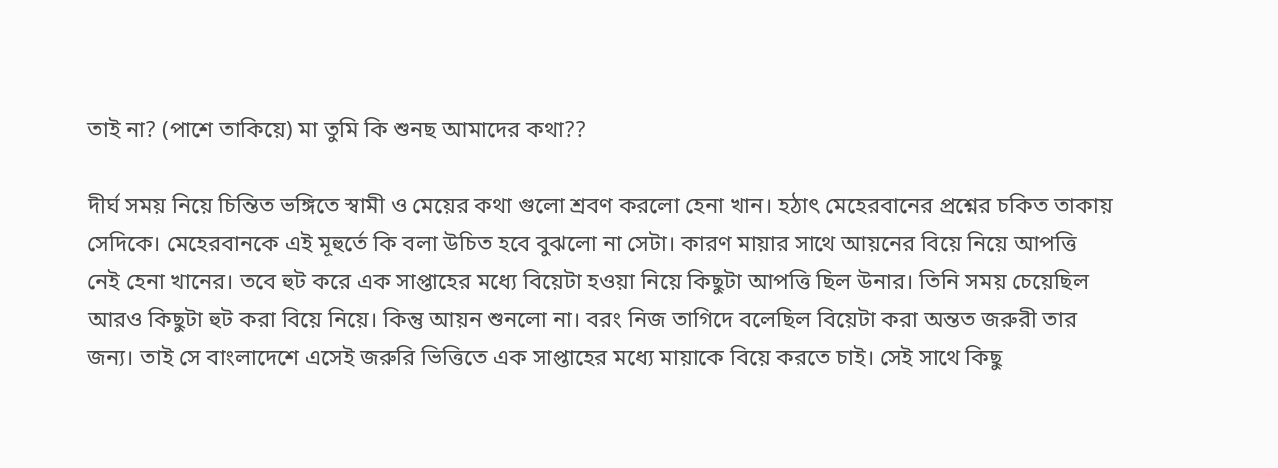তাই না? (পাশে তাকিয়ে) মা তুমি কি শুনছ আমাদের কথা??

দীর্ঘ সময় নিয়ে চিন্তিত ভঙ্গিতে স্বামী ও মেয়ের কথা গুলো শ্রবণ করলো হেনা খান। হঠাৎ মেহেরবানের প্রশ্নের চকিত তাকায় সেদিকে। মেহেরবানকে এই মূহুর্তে কি বলা উচিত হবে বুঝলো না সেটা। কারণ মায়ার সাথে আয়নের বিয়ে নিয়ে আপত্তি নেই হেনা খানের। তবে হুট করে এক সাপ্তাহের মধ্যে বিয়েটা হওয়া নিয়ে কিছুটা আপত্তি ছিল উনার। তিনি সময় চেয়েছিল আরও কিছুটা হুট করা বিয়ে নিয়ে। কিন্তু আয়ন শুনলো না। বরং নিজ তাগিদে বলেছিল বিয়েটা করা অন্তত জরুরী তার জন্য। তাই সে বাংলাদেশে এসেই জরুরি ভিত্তিতে এক সাপ্তাহের মধ্যে মায়াকে বিয়ে করতে চাই। সেই সাথে কিছু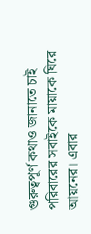গুরুত্বপূর্ণ কথাও জানাতে চাই পরিবারের সবাইকে মায়াকে ঘিরে আয়নের। এবার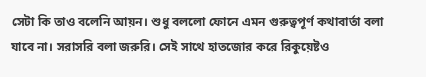সেটা কি তাও বলেনি আয়ন। শুধু বললো ফোনে এমন গুরুত্বপূর্ণ কথাবার্তা বলা যাবে না। সরাসরি বলা জরুরি। সেই সাথে হাতজোর করে রিকুয়েষ্টও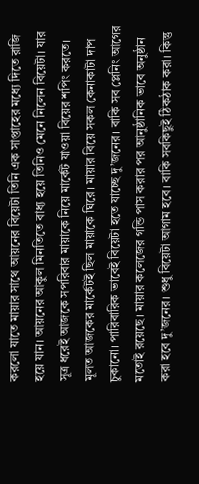করলো যাতে মায়ার সাথে আয়নের বিয়েটা তিনি এক সাপ্তাহের মধ্যে দিতে রাজি হয়ে যান। আয়নের আকুল মিনতিতে বাধ্য হয়ে তিনিও মেনে নিলেন বিয়েটা। যার সূত্র ধরেই আজকে সপরিবার মায়াকে নিয়ে মার্কেট যাওয়া বিয়ের শপিং করতে। মূলত আজকের মার্কেটই ছিল মায়াকে ঘিরে। মায়ার বিয়ে সকল কেনাকাটা দাপ চুকানো। পারিবারিক ভাবেই বিয়েটা হতে যাচ্ছে দু’জনের। বাকি সব প্লেনিং আগের মতোই রয়েছে। মায়ার কলেজের গন্ডি পাস করার পর আনুষ্ঠানিক ভাবে অনুষ্ঠান করা হবে দু’জনের। শুধু বিয়েটা আগাম হবে। বাকি সবকিছুই ঠিকঠাক করা। কিন্তু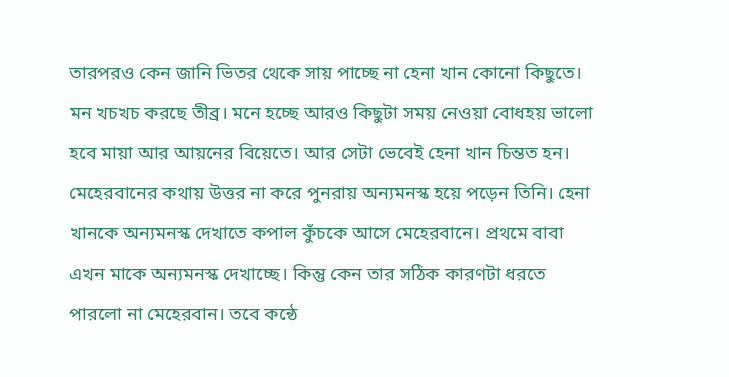তারপরও কেন জানি ভিতর থেকে সায় পাচ্ছে না হেনা খান কোনো কিছুতে। মন খচখচ করছে তীব্র। মনে হচ্ছে আরও কিছুটা সময় নেওয়া বোধহয় ভালো হবে মায়া আর আয়নের বিয়েতে। আর সেটা ভেবেই হেনা খান চিন্তত হন। মেহেরবানের কথায় উত্তর না করে পুনরায় অন্যমনস্ক হয়ে পড়েন তিনি। হেনা খানকে অন্যমনস্ক দেখাতে কপাল কুঁচকে আসে মেহেরবানে। প্রথমে বাবা এখন মাকে অন্যমনস্ক দেখাচ্ছে। কিন্তু কেন তার সঠিক কারণটা ধরতে পারলো না মেহেরবান। তবে কন্ঠে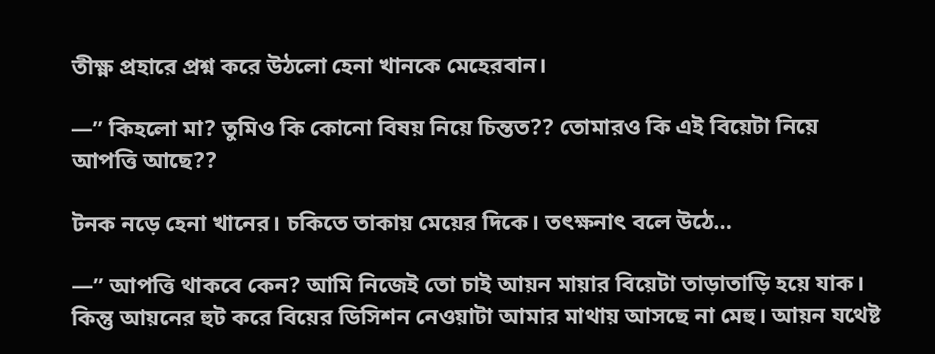তীক্ষ্ণ প্রহারে প্রশ্ন করে উঠলো হেনা খানকে মেহেরবান।

—” কিহলো মা? তুমিও কি কোনো বিষয় নিয়ে চিন্তত?? তোমারও কি এই বিয়েটা নিয়ে আপত্তি আছে??

টনক নড়ে হেনা খানের। চকিতে তাকায় মেয়ের দিকে। তৎক্ষনাৎ বলে উঠে…

—” আপত্তি থাকবে কেন? আমি নিজেই তো চাই আয়ন মায়ার বিয়েটা তাড়াতাড়ি হয়ে যাক। কিন্তু আয়নের হুট করে বিয়ের ডিসিশন নেওয়াটা আমার মাথায় আসছে না মেহু। আয়ন যথেষ্ট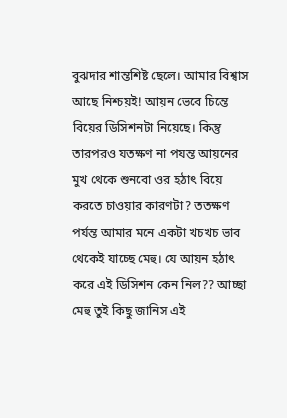বুঝদার শান্তশিষ্ট ছেলে। আমার বিশ্বাস আছে নিশ্চয়ই! আয়ন ভেবে চিন্তে বিয়ের ডিসিশনটা নিয়েছে। কিন্তু তারপরও যতক্ষণ না পযন্ত আয়নের মুখ থেকে শুনবো ওর হঠাৎ বিয়ে করতে চাওয়ার কারণটা? ততক্ষণ পর্যন্ত আমার মনে একটা খচখচ ভাব থেকেই যাচ্ছে মেহু। যে আয়ন হঠাৎ করে এই ডিসিশন কেন নিল?? আচ্ছা মেহু তুই কিছু জানিস এই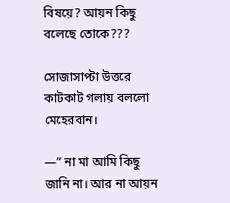বিষয়ে? আয়ন কিছু বলেছে তোকে???

সোজাসাপ্টা উত্তরে কাটকাট গলায় বললো মেহেরবান।

—” না মা আমি কিছু জানি না। আর না আয়ন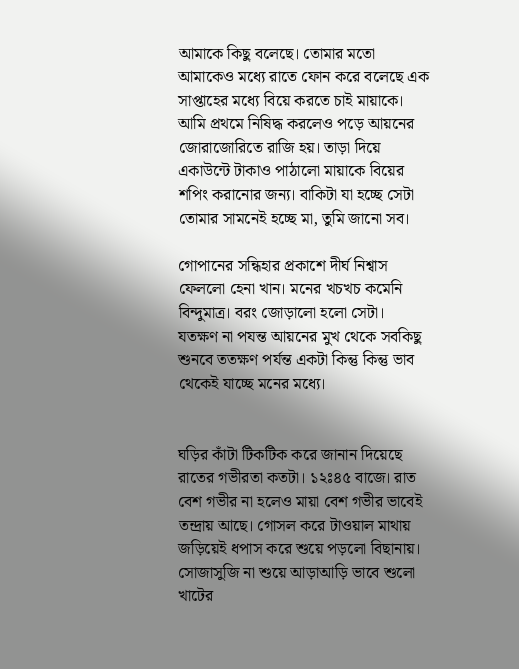আমাকে কিছু বলেছে। তোমার মতো আমাকেও মধ্যে রাতে ফোন করে বলেছে এক সাপ্তাহের মধ্যে বিয়ে করতে চাই মায়াকে। আমি প্রথমে নিষিদ্ধ করলেও পড়ে আয়নের জোরাজোরিতে রাজি হয়। তাড়া দিয়ে একাউন্টে টাকাও পাঠালো মায়াকে বিয়ের শপিং করানোর জন্য। বাকিটা যা হচ্ছে সেটা তোমার সামনেই হচ্ছে মা, তুমি জানো সব।

গোপানের সন্ধিহার প্রকাশে দীর্ঘ নিশ্বাস ফেললো হেনা খান। মনের খচখচ কমেনি বিন্দুমাত্র। বরং জোড়ালো হলো সেটা। যতক্ষণ না পযন্ত আয়নের মুখ থেকে সবকিছু শুনবে ততক্ষণ পর্যন্ত একটা কিন্তু কিন্তু ভাব থেকেই যাচ্ছে মনের মধ্যে।


ঘড়ির কাঁটা টিকটিক করে জানান দিয়েছে রাতের গভীরতা কতটা। ১২ঃ৪৫ বাজে। রাত বেশ গভীর না হলেও মায়া বেশ গভীর ভাবেই তন্দ্রায় আছে। গোসল করে টাওয়াল মাথায় জড়িয়েই ধপাস করে শুয়ে পড়লো বিছানায়। সোজাসুজি না শুয়ে আড়াআড়ি ভাবে শুলো খাটের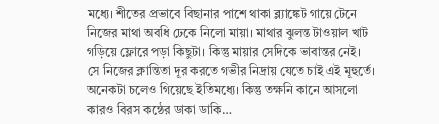মধ্যে। শীতের প্রভাবে বিছানার পাশে থাকা ব্ল্যাঙ্কেট গায়ে টেনে নিজের মাথা অবধি ঢেকে নিলো মায়া। মাথার ঝুলন্ত টাওয়াল খাট গড়িয়ে ফ্লোরে পড়া কিছুটা। কিন্তু মায়ার সেদিকে ভাবান্তর নেই। সে নিজের ক্লান্তিতা দূর করতে গভীর নিদ্রায় যেতে চাই এই মূহুর্তে। অনেকটা চলেও গিয়েছে ইতিমধ্যে। কিন্তু তক্ষনি কানে আসলো কারও বিরস কন্ঠের ডাকা ডাকি…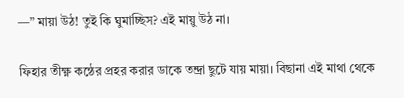—” মায়া উঠ! তুই কি ঘুমাচ্ছিস? এই মায়ু উঠ না।

ফিহার তীক্ষ্ণ কন্ঠের প্রহর করার ডাকে তন্দ্রা ছুটে যায় মায়া। বিছানা এই মাথা থেকে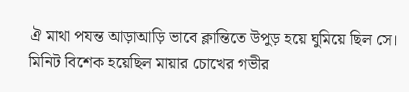ঐ মাথা পযন্ত আড়াআড়ি ভাবে ক্লান্তিতে উপুড় হয়ে ঘুমিয়ে ছিল সে। মিনিট বিশেক হয়েছিল মায়ার চোখের গভীর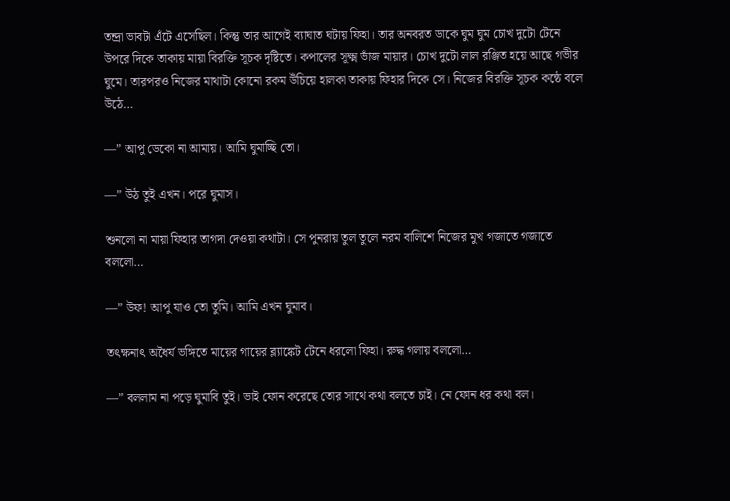তন্দ্রা ভাবটা এঁটে এসেছিল। কিন্তু তার আগেই ব্যাঘাত ঘটায় ফিহা। তার অনবরত ডাকে ঘুম ঘুম চোখ দুটো টেনে উপরে দিকে তাকায় মায়া বিরক্তি সূচক দৃষ্টিতে। কপালের সূক্ষ্ম ভাঁজ মায়ার। চোখ দুটো লাল রঞ্জিত হয়ে আছে গভীর ঘুমে। তারপরও নিজের মাথাটা কোনো রকম উঁচিয়ে হালকা তাকায় ফিহার দিকে সে। নিজের বিরক্তি সূচক কন্ঠে বলে উঠে…

—” আপু ডেকো না আমায়। আমি ঘুমাচ্ছি তো।

—” উঠ তুই এখন। পরে ঘুমাস।

শুনলো না মায়া ফিহার তাগদা দেওয়া কথাটা। সে পুনরায় তুল তুলে নরম বালিশে নিজের মুখ গজাতে গজাতে বললো…

—” উফ! আপু যাও তো তুমি। আমি এখন ঘুমাব।

তৎক্ষনাৎ অধৈর্য ভঙ্গিতে মায়ের গায়ের ব্ল্যাঙ্কেট টেনে ধরলো ফিহা। রুদ্ধ গলায় বললো…

—” বললাম না পড়ে ঘুমাবি তুই। ভাই ফোন করেছে তোর সাথে কথা বলতে চাই। নে ফোন ধর কথা বল।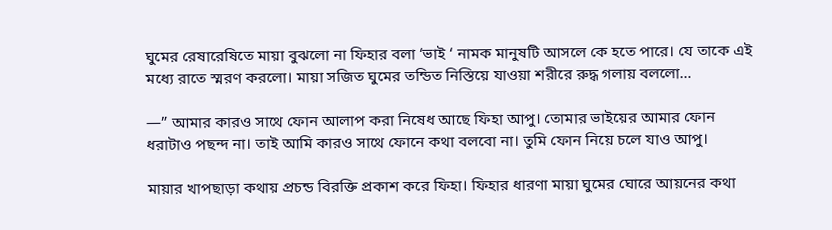ঘুমের রেষারেষিতে মায়া বুঝলো না ফিহার বলা ‘ভাই ‘ নামক মানুষটি আসলে কে হতে পারে। যে তাকে এই মধ্যে রাতে স্মরণ করলো। মায়া সজিত ঘুমের তন্ডিত নিস্তিয়ে যাওয়া শরীরে রুদ্ধ গলায় বললো…

—” আমার কারও সাথে ফোন আলাপ করা নিষেধ আছে ফিহা আপু। তোমার ভাইয়ের আমার ফোন ধরাটাও পছন্দ না। তাই আমি কারও সাথে ফোনে কথা বলবো না। তুমি ফোন নিয়ে চলে যাও আপু।

মায়ার খাপছাড়া কথায় প্রচন্ড বিরক্তি প্রকাশ করে ফিহা। ফিহার ধারণা মায়া ঘুমের ঘোরে আয়নের কথা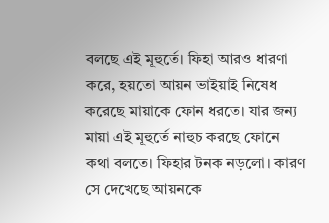বলছে এই মূহুর্তে। ফিহা আরও ধারণা করে, হয়তো আয়ন ভাইয়াই নিষেধ করেছে মায়াকে ফোন ধরতে। যার জন্য মায়া এই মূহুর্তে নাহুচ করছে ফোনে কথা বলতে। ফিহার টনক নড়লো। কারণ সে দেখেছে আয়নকে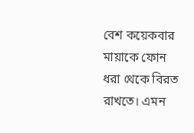বেশ কয়েকবার মায়াকে ফোন ধরা থেকে বিরত রাখতে। এমন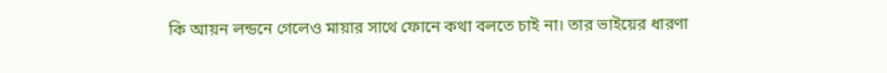কি আয়ন লন্ডনে গেলেও মায়ার সাথে ফোনে কথা বলতে চাই না। তার ভাইয়ের ধারণা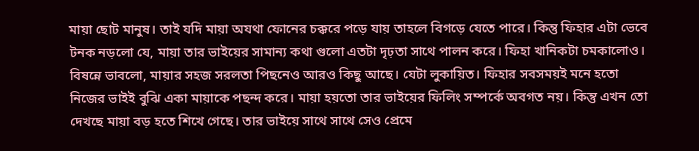মায়া ছোট মানুষ। তাই যদি মায়া অযথা ফোনের চক্করে পড়ে যায় তাহলে বিগড়ে যেতে পারে। কিন্তু ফিহার এটা ভেবে টনক নড়লো যে, মায়া তার ভাইয়ের সামান্য কথা গুলো এতটা দৃঢ়তা সাথে পালন করে। ফিহা খানিকটা চমকালোও। বিষন্নে ভাবলো, মায়ার সহজ সরলতা পিছনেও আরও কিছু আছে। যেটা লুকায়িত। ফিহার সবসময়ই মনে হতো নিজের ভাইই বুঝি একা মায়াকে পছন্দ করে। মায়া হয়তো তার ভাইয়ের ফিলিং সম্পর্কে অবগত নয়। কিন্তু এখন তো দেখছে মায়া বড় হতে শিখে গেছে। তার ভাইয়ে সাথে সাথে সেও প্রেমে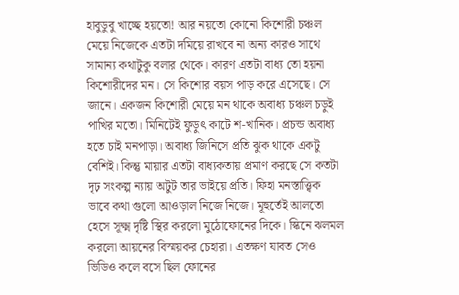হাবুডুবু খাচ্ছে হয়তো! আর নয়তো কোনো কিশোরী চঞ্চল মেয়ে নিজেকে এতটা দমিয়ে রাখবে না অন্য কারও সাথে সামান্য কথাটুকু বলার থেকে। কারণ এতটা বাধ্য তো হয়না কিশোরীদের মন। সে কিশোর বয়স পাড় করে এসেছে। সে জানে। একজন কিশোরী মেয়ে মন থাকে অবাধ্য চঞ্চল চড়ুই পাখির মতো। মিনিটেই ফুড়ুৎ কাটে শ-খানিক। প্রচন্ড অবাধ্য হতে চাই মনপাড়া। অবাধ্য জিনিসে প্রতি ঝুক থাকে একটু বেশিই। কিন্তু মায়ার এতটা বাধ্যকতায় প্রমাণ করছে সে কতটা দৃঢ় সংকল্প ন্যায় অটুট তার ভাইয়ে প্রতি। ফিহা মনস্তাত্ত্বিক ভাবে কথা গুলো আওড়াল নিজে নিজে। মূহুর্তেই আলতো হেসে সূক্ষ্ম দৃষ্টি স্থির করলো মুঠোফোনের দিকে। স্কিনে ঝলমল করলো আয়নের বিস্ময়কর চেহারা। এতক্ষণ যাবত সেও ভিডিও কলে বসে ছিল ফোনের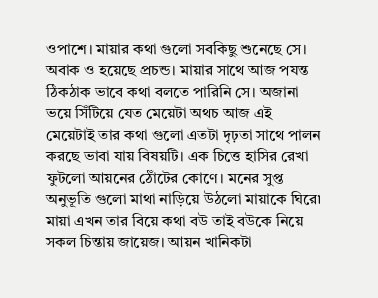ওপাশে। মায়ার কথা গুলো সবকিছু শুনেছে সে। অবাক ও হয়েছে প্রচন্ড। মায়ার সাথে আজ পযন্ত ঠিকঠাক ভাবে কথা বলতে পারিনি সে। অজানা ভয়ে সিঁটিয়ে যেত মেয়েটা অথচ আজ এই মেয়েটাই তার কথা গুলো এতটা দৃঢ়তা সাথে পালন করছে ভাবা যায় বিষয়টি। এক চিত্তে হাসির রেখা ফুটলো আয়নের ঠোঁটের কোণে। মনের সুপ্ত অনুভূতি গুলো মাথা নাড়িয়ে উঠলো মায়াকে ঘিরে৷ মায়া এখন তার বিয়ে কথা বউ তাই বউকে নিয়ে সকল চিন্তায় জায়েজ। আয়ন খানিকটা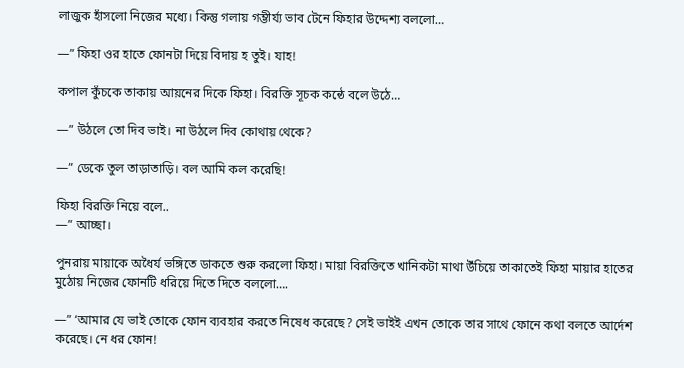লাজুক হাঁসলো নিজের মধ্যে। কিন্তু গলায় গম্ভীর্য্য ভাব টেনে ফিহার উদ্দেশ্য বললো…

—” ফিহা ওর হাতে ফোনটা দিয়ে বিদায় হ তুই। যাহ!

কপাল কুঁচকে তাকায় আয়নের দিকে ফিহা। বিরক্তি সূচক কন্ঠে বলে উঠে…

—” উঠলে তো দিব ভাই। না উঠলে দিব কোথায় থেকে?

—” ডেকে তুল তাড়াতাড়ি। বল আমি কল করেছি!

ফিহা বিরক্তি নিয়ে বলে..
—” আচ্ছা।

পুনরায় মায়াকে অধৈর্য ভঙ্গিতে ডাকতে শুরু করলো ফিহা। মায়া বিরক্তিতে খানিকটা মাথা উঁচিয়ে তাকাতেই ফিহা মায়ার হাতের মুঠোয় নিজের ফোনটি ধরিয়ে দিতে দিতে বললো….

—” ‘আমার যে ভাই তোকে ফোন ব্যবহার করতে নিষেধ করেছে? সেই ভাইই এখন তোকে তার সাথে ফোনে কথা বলতে আর্দেশ করেছে। নে ধর ফোন!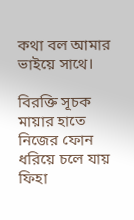কথা বল আমার ভাইয়ে সাথে।

বিরক্তি সূচক মায়ার হাতে নিজের ফোন ধরিয়ে চলে যায় ফিহা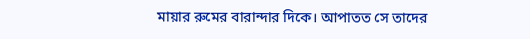মায়ার রুমের বারান্দার দিকে। আপাতত সে তাদের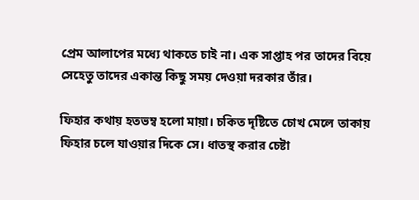প্রেম আলাপের মধ্যে থাকতে চাই না। এক সাপ্তাহ পর তাদের বিয়ে সেহেতু তাদের একান্ত কিছু সময় দেওয়া দরকার তাঁর।

ফিহার কথায় হতভম্ব হলো মায়া। চকিত দৃষ্টিতে চোখ মেলে তাকায় ফিহার চলে যাওয়ার দিকে সে। ধাতস্থ করার চেষ্টা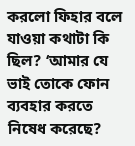করলো ফিহার বলে যাওয়া কথাটা কি ছিল? ‘আমার যে ভাই তোকে ফোন ব্যবহার করতে নিষেধ করেছে?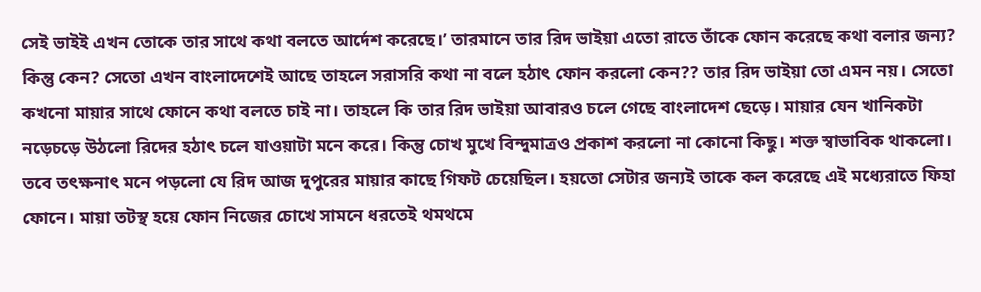সেই ভাইই এখন তোকে তার সাথে কথা বলতে আর্দেশ করেছে।’ তারমানে তার রিদ ভাইয়া এতো রাতে তাঁকে ফোন করেছে কথা বলার জন্য? কিন্তু কেন? সেতো এখন বাংলাদেশেই আছে তাহলে সরাসরি কথা না বলে হঠাৎ ফোন করলো কেন?? তার রিদ ভাইয়া তো এমন নয়। সেতো কখনো মায়ার সাথে ফোনে কথা বলতে চাই না। তাহলে কি তার রিদ ভাইয়া আবারও চলে গেছে বাংলাদেশ ছেড়ে। মায়ার যেন খানিকটা নড়েচড়ে উঠলো রিদের হঠাৎ চলে যাওয়াটা মনে করে। কিন্তু চোখ মুখে বিন্দুমাত্রও প্রকাশ করলো না কোনো কিছু। শক্ত স্বাভাবিক থাকলো। তবে তৎক্ষনাৎ মনে পড়লো যে রিদ আজ দুপুরের মায়ার কাছে গিফট চেয়েছিল। হয়তো সেটার জন্যই তাকে কল করেছে এই মধ্যেরাতে ফিহা ফোনে। মায়া তটস্থ হয়ে ফোন নিজের চোখে সামনে ধরতেই থমথমে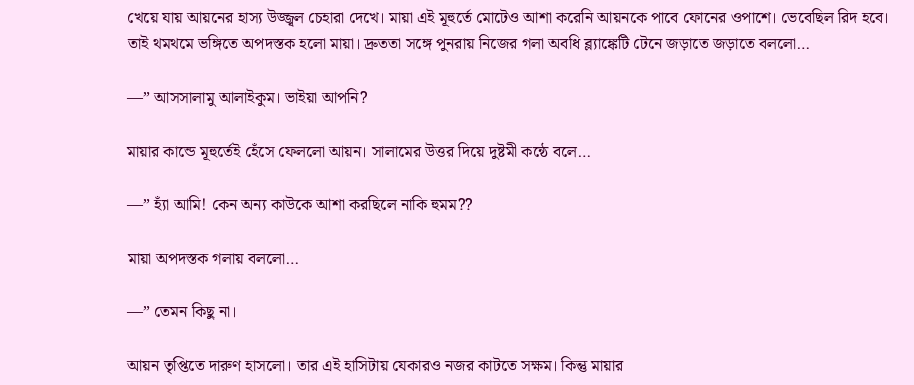খেয়ে যায় আয়নের হাস্য উজ্জ্বল চেহারা দেখে। মায়া এই মূহুর্তে মোটেও আশা করেনি আয়নকে পাবে ফোনের ওপাশে। ভেবেছিল রিদ হবে। তাই থমথমে ভঙ্গিতে অপদস্তক হলো মায়া। দ্রুততা সঙ্গে পুনরায় নিজের গলা অবধি ব্ল্যাঙ্কেটি টেনে জড়াতে জড়াতে বললো…

—” আসসালামু আলাইকুম। ভাইয়া আপনি?

মায়ার কান্ডে মূহুর্তেই হেঁসে ফেললো আয়ন। সালামের উত্তর দিয়ে দুষ্টমী কন্ঠে বলে…

—” হ্যাঁ আমি! কেন অন্য কাউকে আশা করছিলে নাকি হুমম??

মায়া অপদস্তক গলায় বললো…

—” তেমন কিছু না।

আয়ন তৃপ্তিতে দারুণ হাসলো। তার এই হাসিটায় যেকারও নজর কাটতে সক্ষম। কিন্তু মায়ার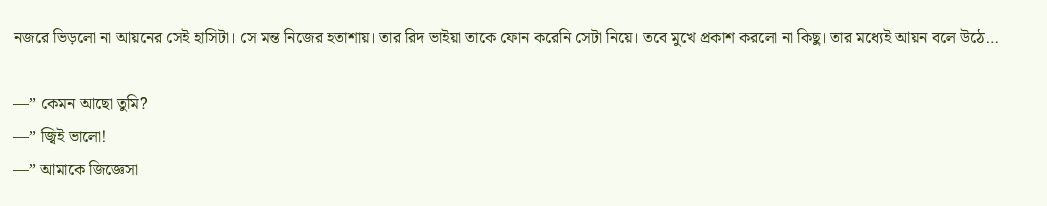নজরে ভিড়লো না আয়নের সেই হাসিটা। সে মন্ত নিজের হতাশায়। তার রিদ ভাইয়া তাকে ফোন করেনি সেটা নিয়ে। তবে মুখে প্রকাশ করলো না কিছু। তার মধ্যেই আয়ন বলে উঠে…

—” কেমন আছো তুমি?
—” জ্বিই ভালো!
—” আমাকে জিজ্ঞেসা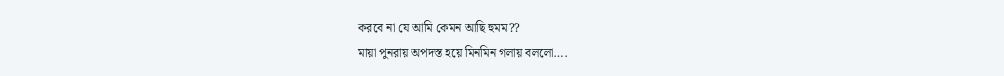করবে না যে আমি কেমন আছি হুমম??
মায়া পুনরায় অপদস্ত হয়ে মিনমিন গলায় বললো….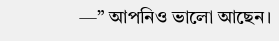—” আপনিও ভালো আছেন।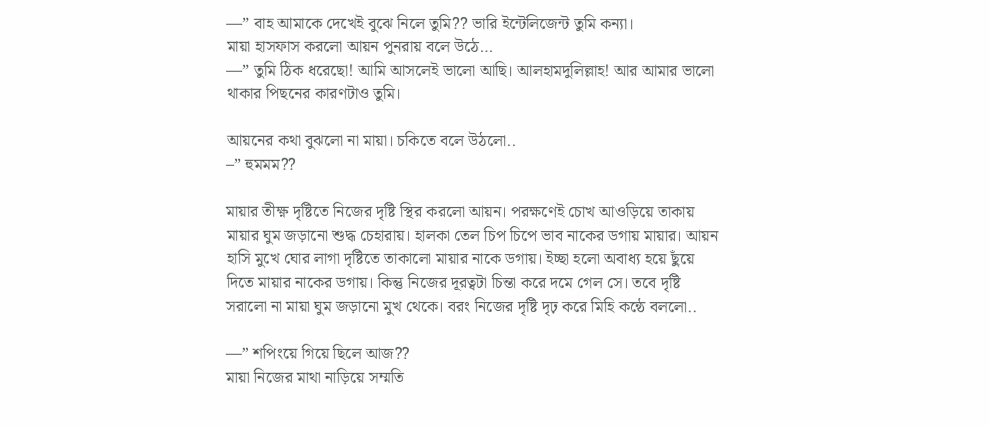—” বাহ আমাকে দেখেই বুঝে নিলে তুমি?? ভারি ইন্টেলিজেন্ট তুমি কন্যা।
মায়া হাসফাস করলো আয়ন পুনরায় বলে উঠে…
—” তুমি ঠিক ধরেছো! আমি আসলেই ভালো আছি। আলহামদুলিল্লাহ! আর আমার ভালো থাকার পিছনের কারণটাও তুমি।

আয়নের কথা বুঝলো না মায়া। চকিতে বলে উঠলো..
–” হুমমম??

মায়ার তীক্ষ্ণ দৃষ্টিতে নিজের দৃষ্টি স্থির করলো আয়ন। পরক্ষণেই চোখ আওড়িয়ে তাকায় মায়ার ঘুম জড়ানো শুদ্ধ চেহারায়। হালকা তেল চিপ চিপে ভাব নাকের ডগায় মায়ার। আয়ন হাসি মুখে ঘোর লাগা দৃষ্টিতে তাকালো মায়ার নাকে ডগায়। ইচ্ছা হলো অবাধ্য হয়ে ছুঁয়ে দিতে মায়ার নাকের ডগায়। কিন্তু নিজের দূরত্বটা চিন্তা করে দমে গেল সে। তবে দৃষ্টি সরালো না মায়া ঘুম জড়ানো মুখ থেকে। বরং নিজের দৃষ্টি দৃঢ় করে মিহি কন্ঠে বললো..

—” শপিংয়ে গিয়ে ছিলে আজ??
মায়া নিজের মাথা নাড়িয়ে সম্মতি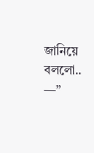জানিয়ে বললো..
—”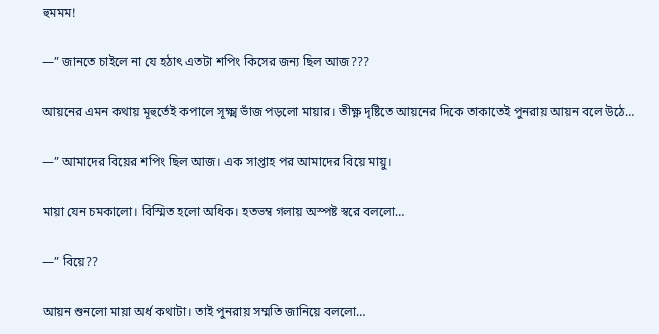হুমমম!

—” জানতে চাইলে না যে হঠাৎ এতটা শপিং কিসের জন্য ছিল আজ???

আয়নের এমন কথায় মূহুর্তেই কপালে সূক্ষ্ম ভাঁজ পড়লো মায়ার। তীক্ষ্ণ দৃষ্টিতে আয়নের দিকে তাকাতেই পুনরায় আয়ন বলে উঠে…

—” আমাদের বিয়ের শপিং ছিল আজ। এক সাপ্তাহ পর আমাদের বিয়ে মায়ু।

মায়া যেন চমকালো। বিস্মিত হলো অধিক। হতভম্ব গলায় অস্পষ্ট স্বরে বললো…

—” বিয়ে??

আয়ন শুনলো মায়া অর্ধ কথাটা। তাই পুনরায় সম্মতি জানিয়ে বললো…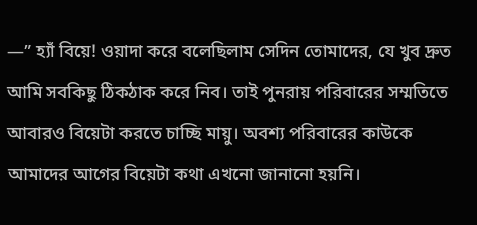—” হ্যাঁ বিয়ে! ওয়াদা করে বলেছিলাম সেদিন তোমাদের, যে খুব দ্রুত আমি সবকিছু ঠিকঠাক করে নিব। তাই পুনরায় পরিবারের সম্মতিতে আবারও বিয়েটা করতে চাচ্ছি মায়ু। অবশ্য পরিবারের কাউকে আমাদের আগের বিয়েটা কথা এখনো জানানো হয়নি।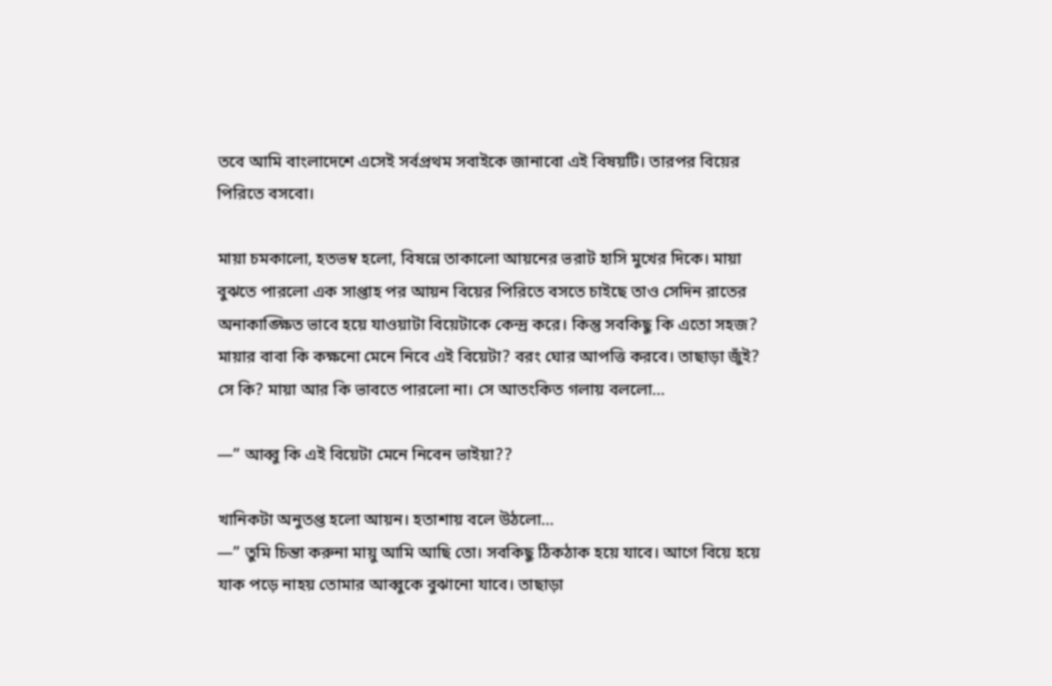তবে আমি বাংলাদেশে এসেই সর্বপ্রথম সবাইকে জানাবো এই বিষয়টি। তারপর বিয়ের পিরিতে বসবো।

মায়া চমকালো, হতভম্ব হলো, বিষন্নে তাকালো আয়নের ভরাট হাসি মুখের দিকে। মায়া বুঝতে পারলো এক সাপ্তাহ পর আয়ন বিয়ের পিরিতে বসতে চাইছে তাও সেদিন রাতের অনাকাঙ্ক্ষিত ভাবে হয়ে যাওয়াটা বিয়েটাকে কেন্দ্র করে। কিন্তু সবকিছু কি এতো সহজ? মায়ার বাবা কি কক্ষনো মেনে নিবে এই বিয়েটা? বরং ঘোর আপত্তি করবে। তাছাড়া জুঁই? সে কি? মায়া আর কি ভাবতে পারলো না। সে আতংকিত গলায় বললো…

—” আব্বু কি এই বিয়েটা মেনে নিবেন ভাইয়া??

খানিকটা অনুতপ্ত হলো আয়ন। হতাশায় বলে উঠলো…
—” তুমি চিন্তা করুনা মায়ু আমি আছি তো। সবকিছু ঠিকঠাক হয়ে যাবে। আগে বিয়ে হয়ে যাক পড়ে নাহয় তোমার আব্বুকে বুঝানো যাবে। তাছাড়া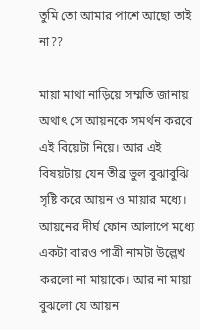তুমি তো আমার পাশে আছো তাই না??

মায়া মাথা নাড়িয়ে সম্মতি জানায় অথাৎ সে আয়নকে সমর্থন করবে এই বিয়েটা নিয়ে। আর এই বিষয়টায় যেন তীব্র ভুল বুঝাবুঝি সৃষ্টি করে আয়ন ও মায়ার মধ্যে। আয়নের দীর্ঘ ফোন আলাপে মধ্যে একটা বারও পাত্রী নামটা উল্লেখ করলো না মায়াকে। আর না মায়া বুঝলো যে আয়ন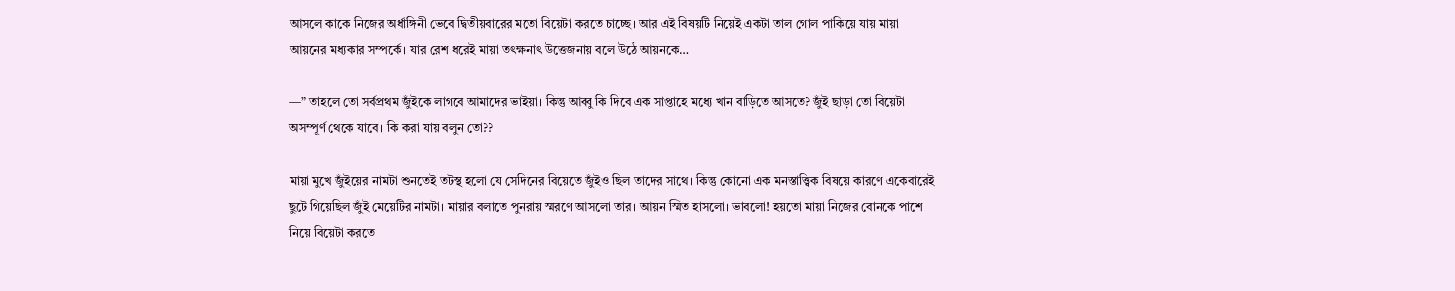আসলে কাকে নিজের অর্ধাঙ্গিনী ভেবে দ্বিতীয়বারের মতো বিয়েটা করতে চাচ্ছে। আর এই বিষয়টি নিয়েই একটা তাল গোল পাকিয়ে যায় মায়া আয়নের মধ্যকার সম্পর্কে। যার রেশ ধরেই মায়া তৎক্ষনাৎ উত্তেজনায় বলে উঠে আয়নকে…

—” তাহলে তো সর্বপ্রথম জুঁইকে লাগবে আমাদের ভাইয়া। কিন্তু আব্বু কি দিবে এক সাপ্তাহে মধ্যে খান বাড়িতে আসতে? জুঁই ছাড়া তো বিয়েটা অসম্পূর্ণ থেকে যাবে। কি করা যায় বলুন তো??

মায়া মুখে জুঁইয়ের নামটা শুনতেই তটস্থ হলো যে সেদিনের বিয়েতে জুঁইও ছিল তাদের সাথে। কিন্তু কোনো এক মনস্তাত্ত্বিক বিষয়ে কারণে একেবারেই ছুটে গিয়েছিল জুঁই মেয়েটির নামটা। মায়ার বলাতে পুনরায় স্মরণে আসলো তার। আয়ন স্মিত হাসলো। ভাবলো! হয়তো মায়া নিজের বোনকে পাশে নিয়ে বিয়েটা করতে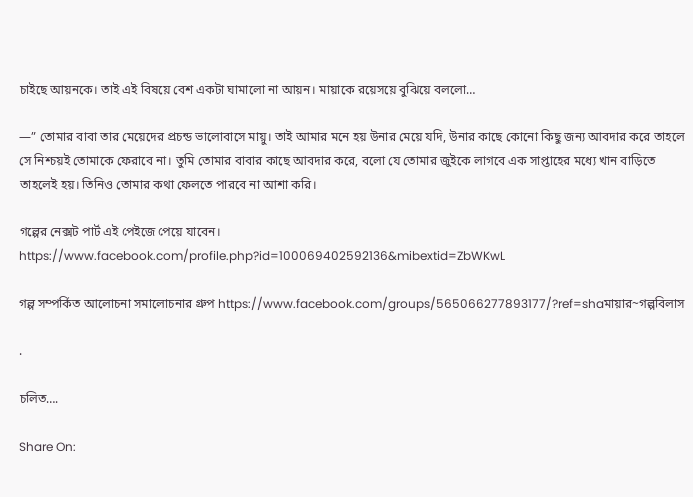চাইছে আয়নকে। তাই এই বিষয়ে বেশ একটা ঘামালো না আয়ন। মায়াকে রয়েসয়ে বুঝিয়ে বললো…

—” তোমার বাবা তার মেয়েদের প্রচন্ড ভালোবাসে মায়ু। তাই আমার মনে হয় উনার মেয়ে যদি, উনার কাছে কোনো কিছু জন্য আবদার করে তাহলে সে নিশ্চয়ই তোমাকে ফেরাবে না। তুমি তোমার বাবার কাছে আবদার করে, বলো যে তোমার জুইকে লাগবে এক সাপ্তাহের মধ্যে খান বাড়িতে তাহলেই হয়। তিনিও তোমার কথা ফেলতে পারবে না আশা করি।

গল্পের নেক্সট পার্ট এই পেইজে পেয়ে যাবেন।
https://www.facebook.com/profile.php?id=100069402592136&mibextid=ZbWKwL

গল্প সম্পর্কিত আলোচনা সমালোচনার গ্রুপ https://www.facebook.com/groups/565066277893177/?ref=shaমায়ার~গল্পবিলাস

.

চলিত….

Share On: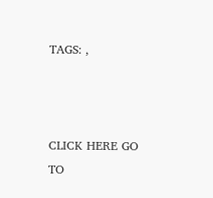TAGS: ,



CLICK HERE GO TO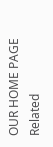OUR HOME PAGE
Related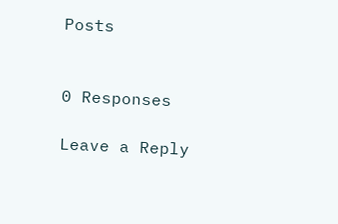Posts


0 Responses

Leave a Reply